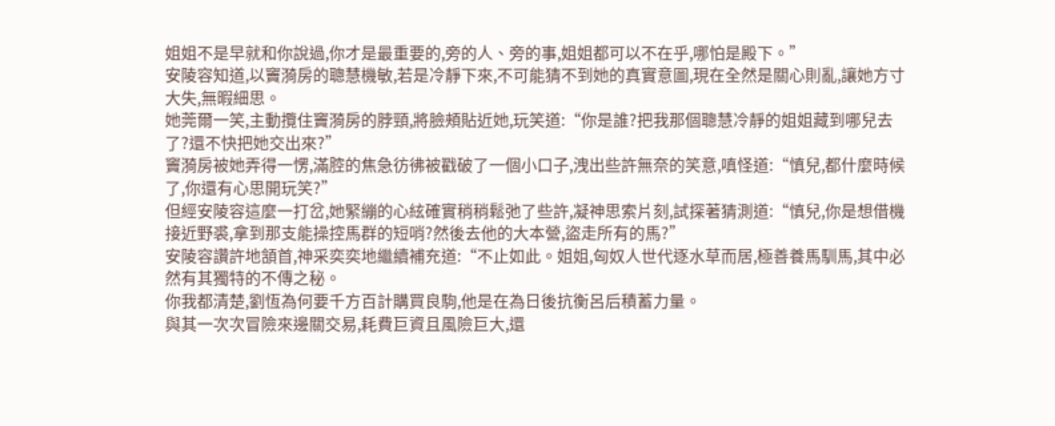姐姐不是早就和你說過,你才是最重要的,旁的人、旁的事,姐姐都可以不在乎,哪怕是殿下。”
安陵容知道,以竇漪房的聰慧機敏,若是冷靜下來,不可能猜不到她的真實意圖,現在全然是關心則亂,讓她方寸大失,無暇細思。
她莞爾一笑,主動攬住竇漪房的脖頸,將臉頰貼近她,玩笑道:“你是誰?把我那個聰慧冷靜的姐姐藏到哪兒去了?還不快把她交出來?”
竇漪房被她弄得一愣,滿腔的焦急彷彿被戳破了一個小口子,洩出些許無奈的笑意,嗔怪道:“慎兒,都什麼時候了,你還有心思開玩笑?”
但經安陵容這麼一打岔,她緊繃的心絃確實稍稍鬆弛了些許,凝神思索片刻,試探著猜測道:“慎兒,你是想借機接近野裘,拿到那支能操控馬群的短哨?然後去他的大本營,盜走所有的馬?”
安陵容讚許地頷首,神采奕奕地繼續補充道:“不止如此。姐姐,匈奴人世代逐水草而居,極善養馬馴馬,其中必然有其獨特的不傳之秘。
你我都清楚,劉恆為何要千方百計購買良駒,他是在為日後抗衡呂后積蓄力量。
與其一次次冒險來邊關交易,耗費巨資且風險巨大,還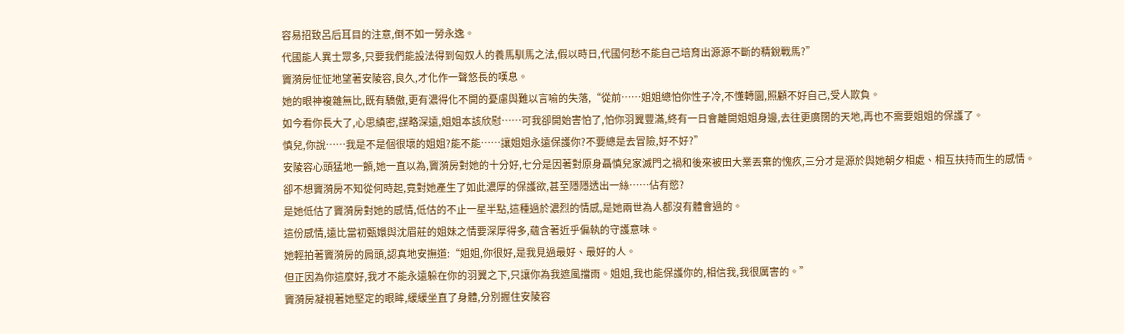容易招致呂后耳目的注意,倒不如一勞永逸。
代國能人異士眾多,只要我們能設法得到匈奴人的養馬馴馬之法,假以時日,代國何愁不能自己培育出源源不斷的精銳戰馬?”
竇漪房怔怔地望著安陵容,良久,才化作一聲悠長的嘆息。
她的眼神複雜無比,既有驕傲,更有濃得化不開的憂慮與難以言喻的失落,“從前……姐姐總怕你性子冷,不懂轉圜,照顧不好自己,受人欺負。
如今看你長大了,心思縝密,謀略深遠,姐姐本該欣慰……可我卻開始害怕了,怕你羽翼豐滿,終有一日會離開姐姐身邊,去往更廣闊的天地,再也不需要姐姐的保護了。
慎兒,你說……我是不是個很壞的姐姐?能不能……讓姐姐永遠保護你?不要總是去冒險,好不好?”
安陵容心頭猛地一顫,她一直以為,竇漪房對她的十分好,七分是因著對原身聶慎兒家滅門之禍和後來被田大業丟棄的愧疚,三分才是源於與她朝夕相處、相互扶持而生的感情。
卻不想竇漪房不知從何時起,竟對她產生了如此濃厚的保護欲,甚至隱隱透出一絲……佔有慾?
是她低估了竇漪房對她的感情,低估的不止一星半點,這種過於濃烈的情感,是她兩世為人都沒有體會過的。
這份感情,遠比當初甄嬛與沈眉莊的姐妹之情要深厚得多,蘊含著近乎偏執的守護意味。
她輕拍著竇漪房的肩頭,認真地安撫道:“姐姐,你很好,是我見過最好、最好的人。
但正因為你這麼好,我才不能永遠躲在你的羽翼之下,只讓你為我遮風擋雨。姐姐,我也能保護你的,相信我,我很厲害的。”
竇漪房凝視著她堅定的眼眸,緩緩坐直了身體,分別握住安陵容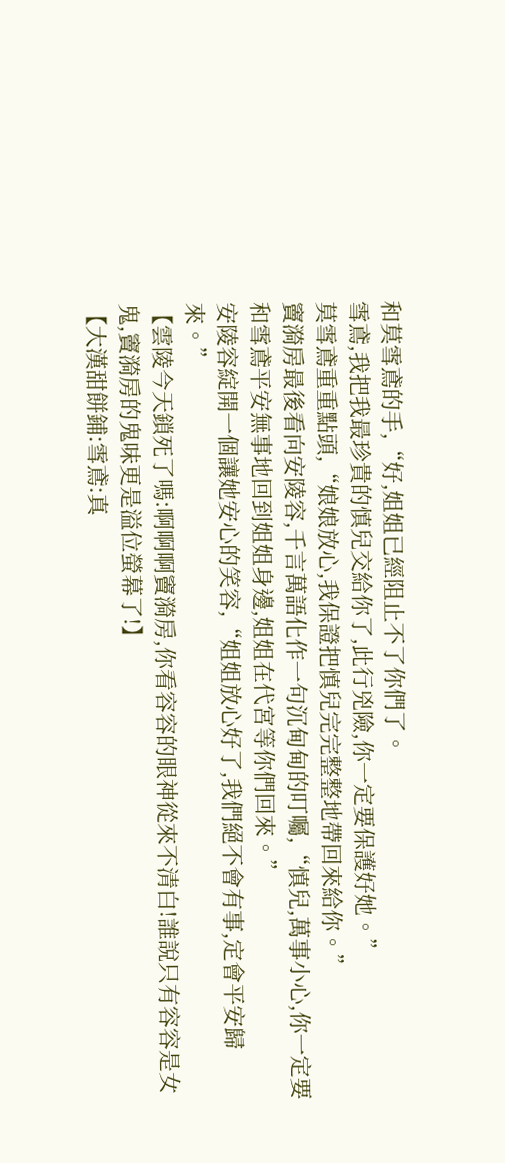和莫雪鳶的手,“好,姐姐已經阻止不了你們了。
雪鳶,我把我最珍貴的慎兒交給你了,此行兇險,你一定要保護好她。”
莫雪鳶重重點頭,“娘娘放心,我保證把慎兒完完整整地帶回來給你。”
竇漪房最後看向安陵容,千言萬語化作一句沉甸甸的叮囑,“慎兒,萬事小心,你一定要和雪鳶平安無事地回到姐姐身邊,姐姐在代宮等你們回來。”
安陵容綻開一個讓她安心的笑容,“姐姐放心好了,我們絕不會有事,定會平安歸來。”
【雲陵今天鎖死了嗎:啊啊啊竇漪房,你看容容的眼神從來不清白!誰說只有容容是女鬼,竇漪房的鬼味更是溢位螢幕了!】
【大漢甜餅鋪:雪鳶:真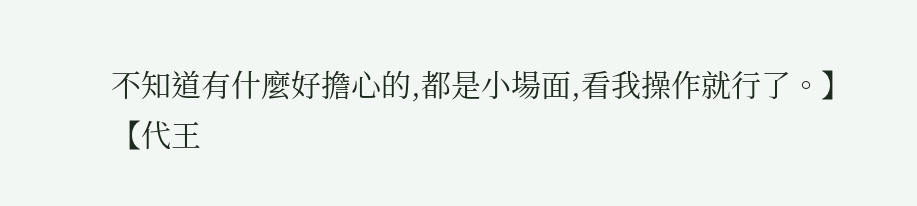不知道有什麼好擔心的,都是小場面,看我操作就行了。】
【代王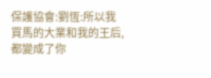保護協會:劉恆:所以我買馬的大業和我的王后,都變成了你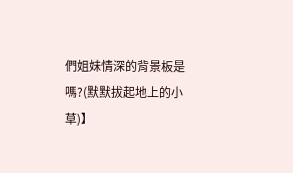們姐妹情深的背景板是嗎?(默默拔起地上的小草)】